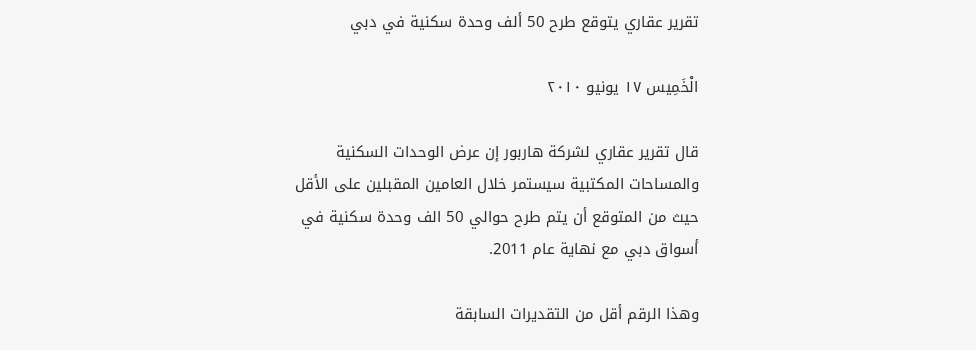تقرير عقاري يتوقع طرح 50 ألف وحدة سكنية في دبي

الْخَمِيس ١٧ يونيو ٢٠١٠

قال تقرير عقاري لشركة هاربور إن عرض الوحدات السكنية والمساحات المكتبية سيستمر خلال العامين المقبلين على الأقل حيث من المتوقع أن يتم طرح حوالي 50 الف وحدة سكنية في أسواق دبي مع نهاية عام 2011.

وهذا الرقم أقل من التقديرات السابقة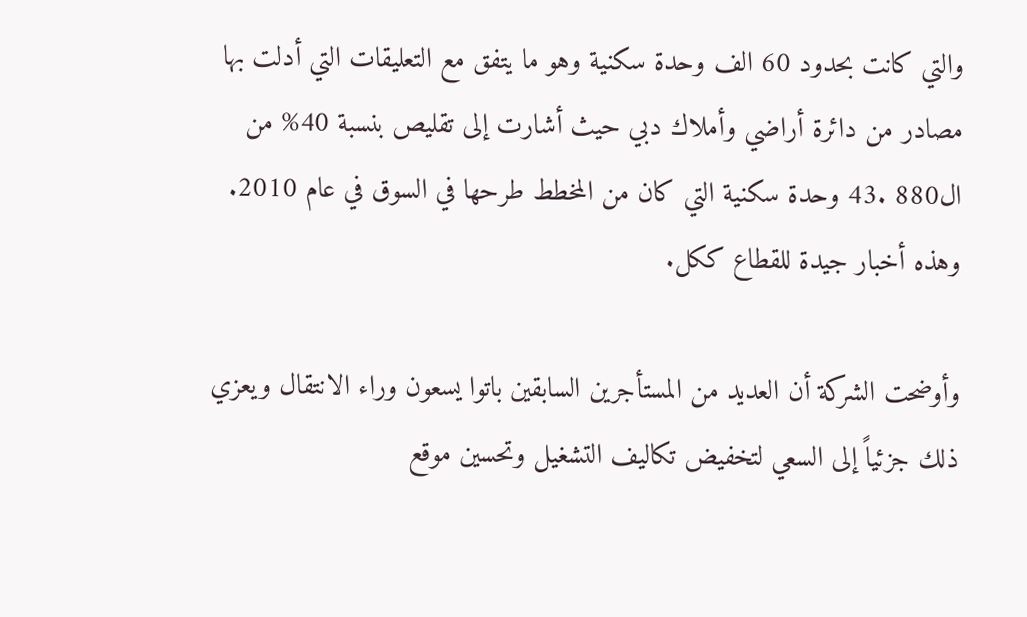والتي كانت بحدود 60 الف وحدة سكنية وهو ما يتفق مع التعليقات التي أدلت بها مصادر من دائرة أراضي وأملاك دبي حيث أشارت إلى تقليص بنسبة 40% من ال880 .43 وحدة سكنية التي كان من المخطط طرحها في السوق في عام 2010. وهذه أخبار جيدة للقطاع ككل.

وأوضحت الشركة أن العديد من المستأجرين السابقين باتوا يسعون وراء الانتقال ويعزي ذلك جزئياً إلى السعي لتخفيض تكاليف التشغيل وتحسين موقع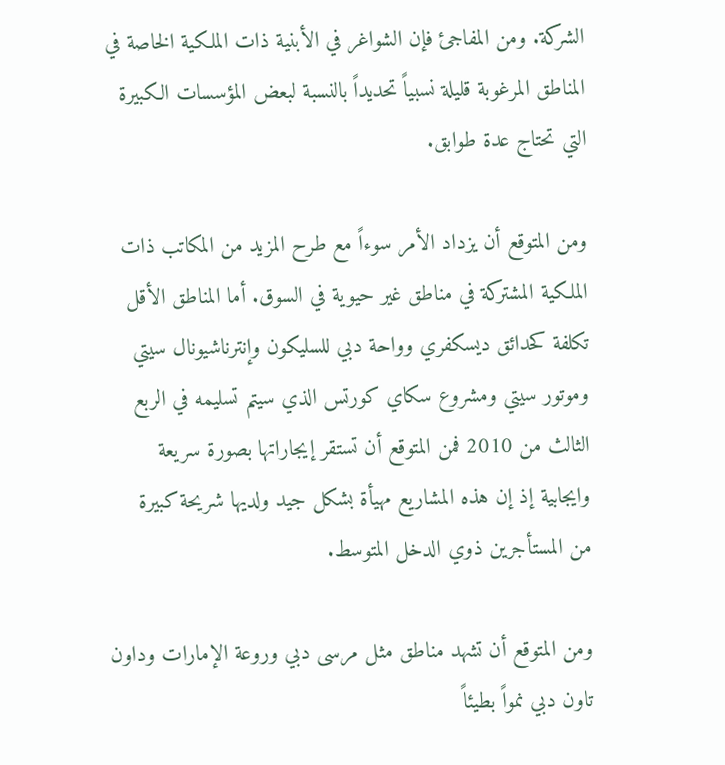الشركة. ومن المفاجئ فإن الشواغر في الأبنية ذات الملكية الخاصة في المناطق المرغوبة قليلة نسبياً تحديداً بالنسبة لبعض المؤسسات الكبيرة التي تحتاج عدة طوابق.

ومن المتوقع أن يزداد الأمر سوءاً مع طرح المزيد من المكاتب ذات الملكية المشتركة في مناطق غير حيوية في السوق. أما المناطق الأقل تكلفة كحدائق ديسكفري وواحة دبي للسليكون وإنترناشيونال سيتي وموتور سيتي ومشروع سكاي كورتس الذي سيتم تسليمه في الربع الثالث من 2010 فمن المتوقع أن تستقر إيجاراتها بصورة سريعة وايجابية إذ إن هذه المشاريع مهيأة بشكل جيد ولديها شريحة كبيرة من المستأجرين ذوي الدخل المتوسط.

ومن المتوقع أن تشهد مناطق مثل مرسى دبي وروعة الإمارات وداون تاون دبي نمواً بطيئاً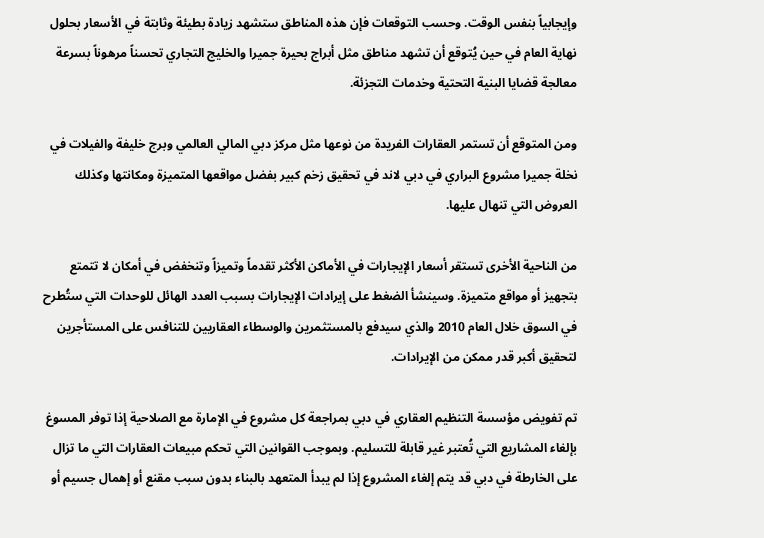وإيجابياً بنفس الوقت. وحسب التوقعات فإن هذه المناطق ستشهد زيادة بطيئة وثابتة في الأسعار بحلول نهاية العام في حين يُتوقع أن تشهد مناطق مثل أبراج بحيرة جميرا والخليج التجاري تحسناً مرهوناً بسرعة معالجة قضايا البنية التحتية وخدمات التجزئة.

ومن المتوقع أن تستمر العقارات الفريدة من نوعها مثل مركز دبي المالي العالمي وبرج خليفة والفيلات في نخلة جميرا مشروع البراري في دبي لاند في تحقيق زخم كبير بفضل مواقعها المتميزة ومكانتها وكذلك العروض التي تنهال عليها.

من الناحية الأخرى تستقر أسعار الإيجارات في الأماكن الأكثر تقدماً وتميزاً وتنخفض في أمكان لا تتمتع بتجهيز أو مواقع متميزة. وسينشأ الضغط على إيرادات الإيجارات بسبب العدد الهائل للوحدات التي ستُطرح في السوق خلال العام 2010 والذي سيدفع بالمستثمرين والوسطاء العقاريين للتنافس على المستأجرين لتحقيق أكبر قدر ممكن من الإيرادات.

تم تفويض مؤسسة التنظيم العقاري في دبي بمراجعة كل مشروع في الإمارة مع الصلاحية إذا توفر المسوغ بإلغاء المشاريع التي تُعتبر غير قابلة للتسليم. وبموجب القوانين التي تحكم مبيعات العقارات التي ما تزال على الخارطة في دبي قد يتم إلغاء المشروع إذا لم يبدأ المتعهد بالبناء بدون سبب مقنع أو إهمال جسيم أو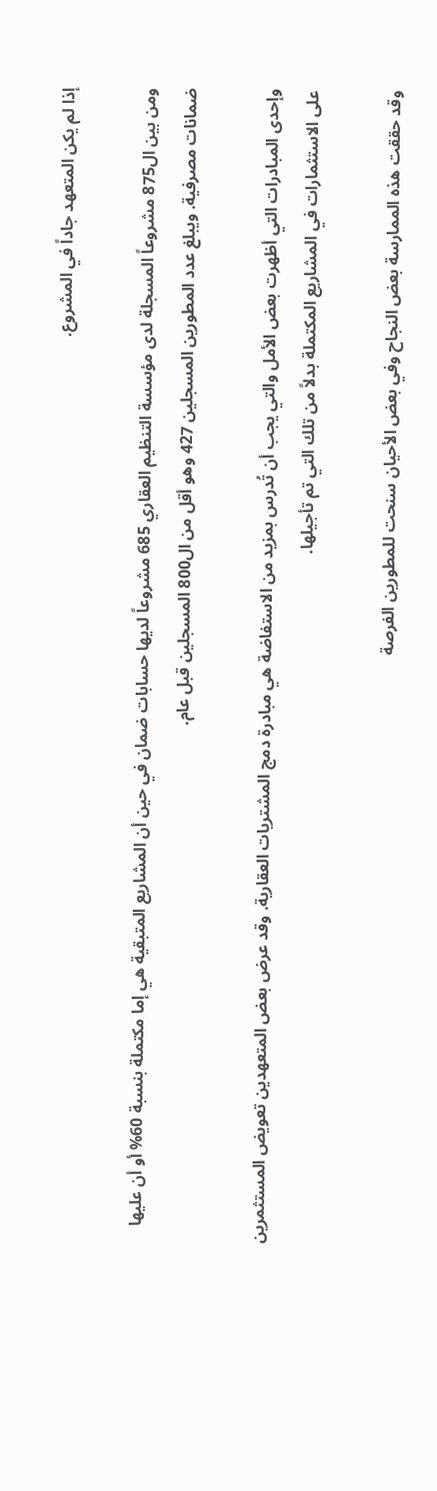إذا لم يكن المتعهد جاداً في المشروع.

ومن بين ال875 مشروعاً المسجلة لدى مؤسسة التنظيم العقاري 685 مشروعاً لديها حسابات ضمان في حين أن المشاريع المتبقية هي إما مكتملة بنسبة 60% أو أن عليها ضمانات مصرفية. ويبلغ عدد المطورين المسجلين 427 وهو أقل من ال800 المسجلين قبل عام.

وإحدى المبادرات التي أظهرت بعض الأمل والتي يجب أن تُدرس بمزيد من الاستفاضة هي مبادرة دمج المشتريات العقارية. وقد عرض بعض المتعهدين تعويض المستثمرين على الاستثمارات في المشاريع المكتملة بدلاً من تلك التي تم تأجيلها.

وقد حققت هذه الممارسة بعض النجاح وفي بعض الأحيان سنحت للمطورين الفرصة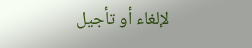لإلغاء أو تأجيل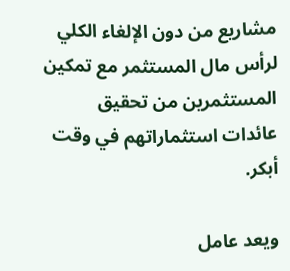مشاريع من دون الإلغاء الكلي لرأس مال المستثمر مع تمكين المستثمرين من تحقيق عائدات استثماراتهم في وقت أبكر.

ويعد عامل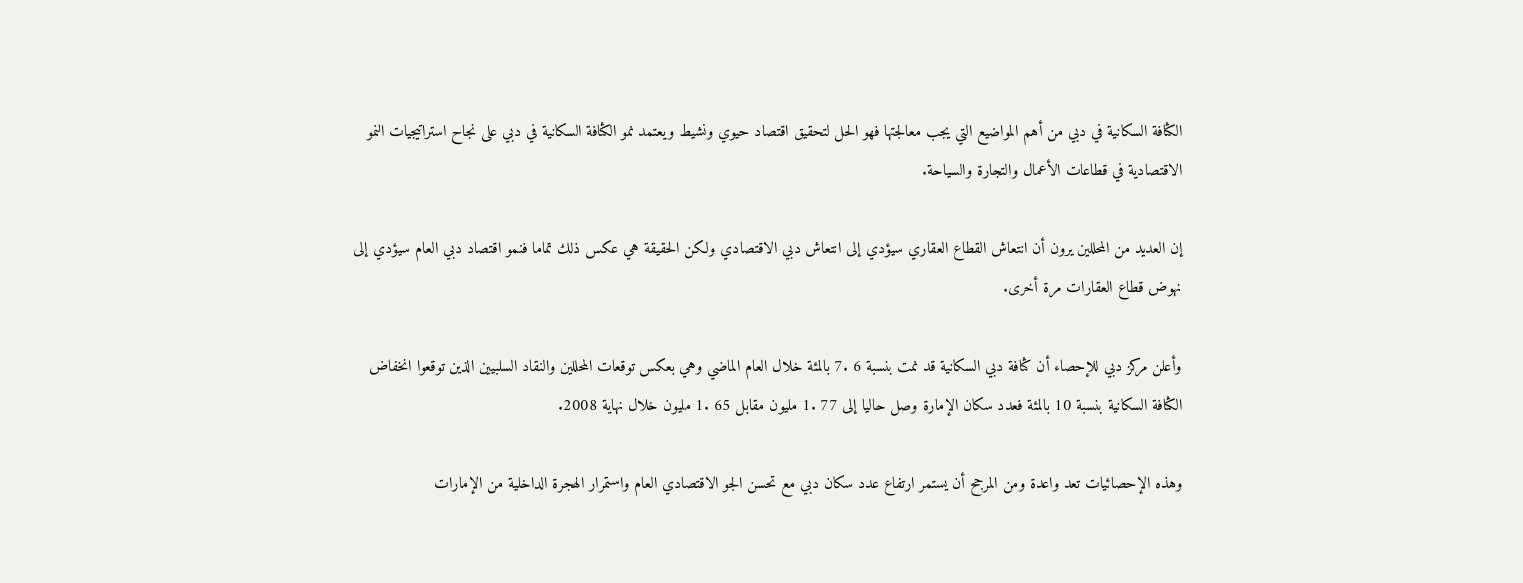الكثافة السكانية في دبي من أهم المواضيع التي يجب معالجتها فهو الحل لتحقيق اقتصاد حيوي ونشيط ويعتمد نمو الكثافة السكانية في دبي على نجاح استراتيجيات النمو الاقتصادية في قطاعات الأعمال والتجارة والسياحة.

إن العديد من المحللين يرون أن انتعاش القطاع العقاري سيؤدي إلى انتعاش دبي الاقتصادي ولكن الحقيقة هي عكس ذلك تماما فنمو اقتصاد دبي العام سيؤدي إلى نهوض قطاع العقارات مرة أخرى.

وأعلن مركز دبي للإحصاء أن كثافة دبي السكانية قد نمت بنسبة 6 .7 بالمئة خلال العام الماضي وهي بعكس توقعات المحللين والنقاد السلبيين الذين توقعوا انخفاض الكثافة السكانية بنسبة 10 بالمئة فعدد سكان الإمارة وصل حاليا إلى 77 .1 مليون مقابل 65 .1 مليون خلال نهاية 2008.

وهذه الإحصائيات تعد واعدة ومن المرجح أن يستمر ارتفاع عدد سكان دبي مع تحسن الجو الاقتصادي العام واستمرار الهجرة الداخلية من الإمارات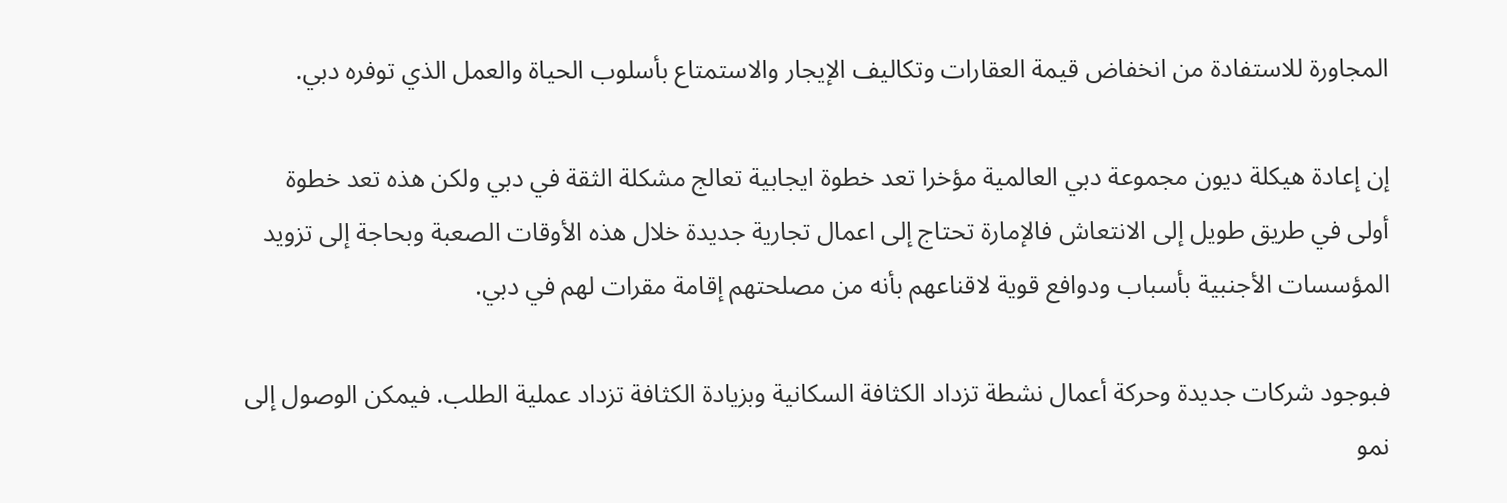المجاورة للاستفادة من انخفاض قيمة العقارات وتكاليف الإيجار والاستمتاع بأسلوب الحياة والعمل الذي توفره دبي.

إن إعادة هيكلة ديون مجموعة دبي العالمية مؤخرا تعد خطوة ايجابية تعالج مشكلة الثقة في دبي ولكن هذه تعد خطوة أولى في طريق طويل إلى الانتعاش فالإمارة تحتاج إلى اعمال تجارية جديدة خلال هذه الأوقات الصعبة وبحاجة إلى تزويد المؤسسات الأجنبية بأسباب ودوافع قوية لاقناعهم بأنه من مصلحتهم إقامة مقرات لهم في دبي.

فبوجود شركات جديدة وحركة أعمال نشطة تزداد الكثافة السكانية وبزيادة الكثافة تزداد عملية الطلب. فيمكن الوصول إلى نمو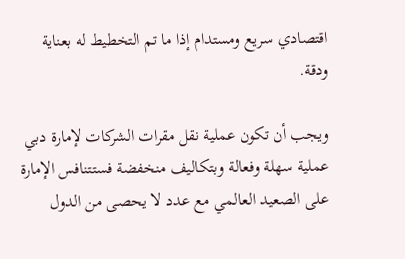اقتصادي سريع ومستدام إذا ما تم التخطيط له بعناية ودقة.

ويجب أن تكون عملية نقل مقرات الشركات لإمارة دبي عملية سهلة وفعالة وبتكاليف منخفضة فستتنافس الإمارة على الصعيد العالمي مع عدد لا يحصى من الدول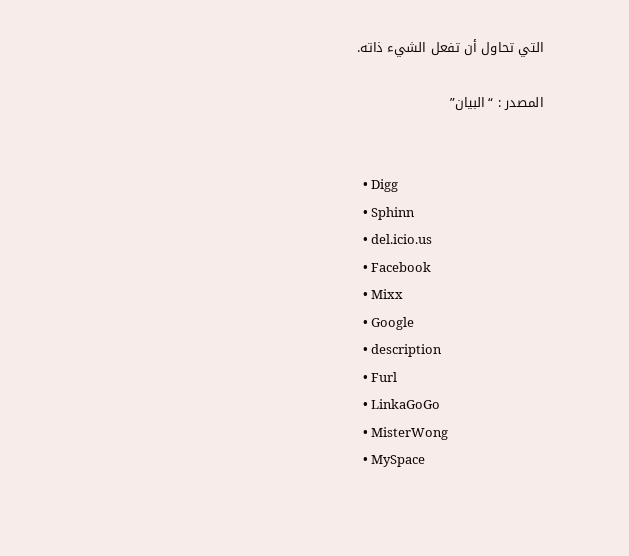التي تحاول أن تفعل الشيء ذاته.

المصدر : “البيان”


  • Digg
  • Sphinn
  • del.icio.us
  • Facebook
  • Mixx
  • Google
  • description
  • Furl
  • LinkaGoGo
  • MisterWong
  • MySpace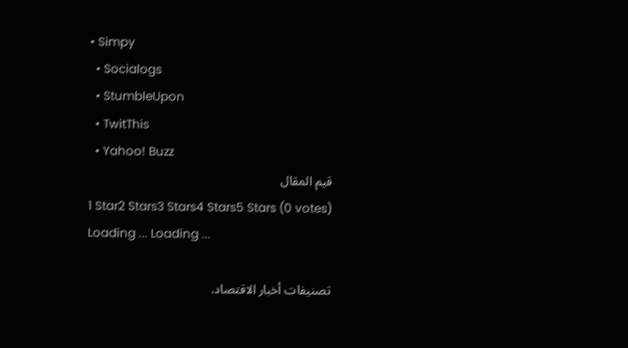• Simpy
  • Socialogs
  • StumbleUpon
  • TwitThis
  • Yahoo! Buzz
قيم المقال
1 Star2 Stars3 Stars4 Stars5 Stars (0 votes)
Loading ... Loading ...

تصنيفات أخبار الاقتصاد.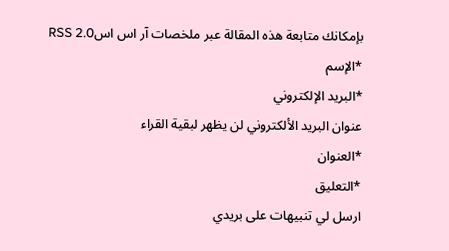بإمكانك متابعة هذه المقالة عبر ملخصات آر اس اسRSS 2.0
*الإسم
*البريد الإلكتروني
عنوان البريد الألكتروني لن يظهر لبقية القراء
*العنوان
*التعليق
ارسل لي تنبيهات على بريدي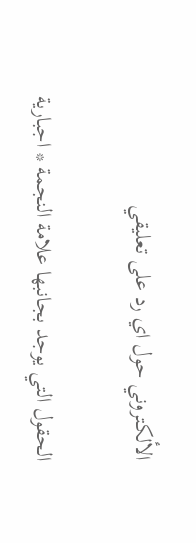الألكتروني حول اي رد على تعليقي

الحقول التي يوجد بجانبها علامة النجمة * اجبارية